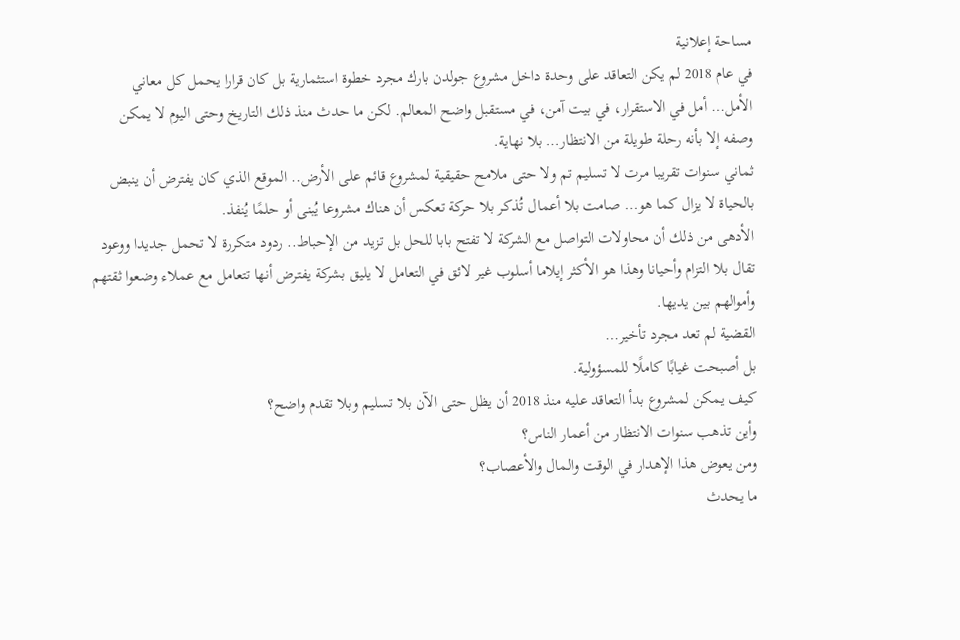مساحة إعلانية
في عام 2018 لم يكن التعاقد على وحدة داخل مشروع جولدن بارك مجرد خطوة استثمارية بل كان قرارا يحمل كل معاني الأمل… أمل في الاستقرار، في بيت آمن، في مستقبل واضح المعالم. لكن ما حدث منذ ذلك التاريخ وحتى اليوم لا يمكن وصفه إلا بأنه رحلة طويلة من الانتظار… بلا نهاية.
ثماني سنوات تقريبا مرت لا تسليم تم ولا حتى ملامح حقيقية لمشروع قائم على الأرض.. الموقع الذي كان يفترض أن ينبض بالحياة لا يزال كما هو… صامت بلا أعمال تُذكر بلا حركة تعكس أن هناك مشروعا يُبنى أو حلمًا يُنفذ.
الأدهى من ذلك أن محاولات التواصل مع الشركة لا تفتح بابا للحل بل تزيد من الإحباط.. ردود متكررة لا تحمل جديدا ووعود تقال بلا التزام وأحيانا وهذا هو الأكثر إيلاما أسلوب غير لائق في التعامل لا يليق بشركة يفترض أنها تتعامل مع عملاء وضعوا ثقتهم وأموالهم بين يديها.
القضية لم تعد مجرد تأخير…
بل أصبحت غيابًا كاملًا للمسؤولية.
كيف يمكن لمشروع بدأ التعاقد عليه منذ 2018 أن يظل حتى الآن بلا تسليم وبلا تقدم واضح؟
وأين تذهب سنوات الانتظار من أعمار الناس؟
ومن يعوض هذا الإهدار في الوقت والمال والأعصاب؟
ما يحدث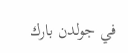في جولدن بارك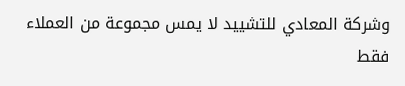وشركة المعادي للتشييد لا يمس مجموعة من العملاء فقط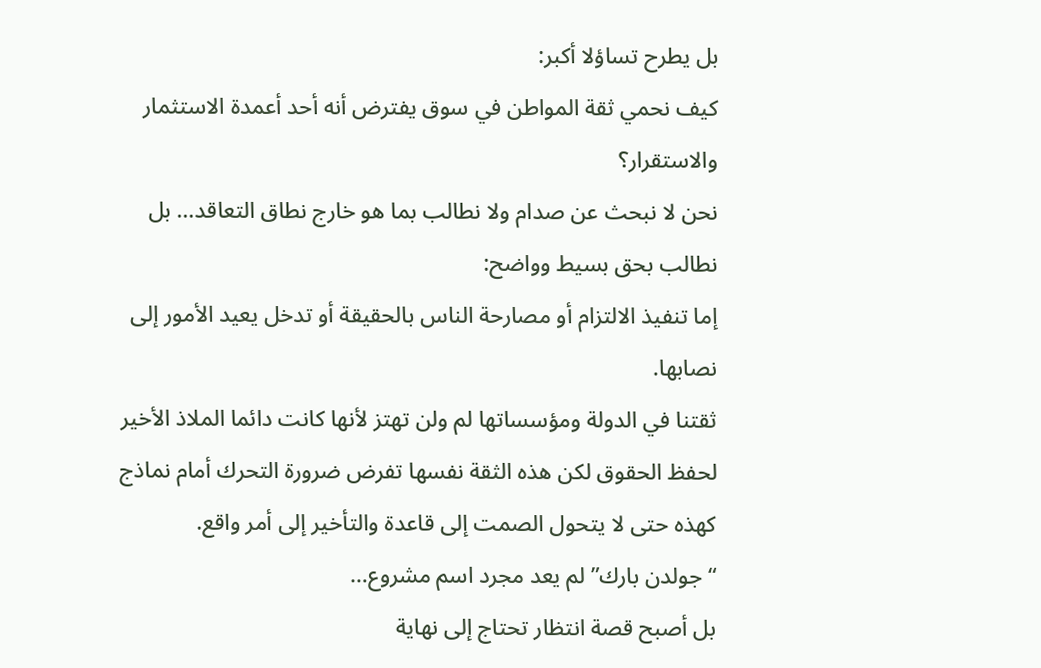بل يطرح تساؤلا أكبر:
كيف نحمي ثقة المواطن في سوق يفترض أنه أحد أعمدة الاستثمار والاستقرار؟
نحن لا نبحث عن صدام ولا نطالب بما هو خارج نطاق التعاقد… بل نطالب بحق بسيط وواضح:
إما تنفيذ الالتزام أو مصارحة الناس بالحقيقة أو تدخل يعيد الأمور إلى نصابها.
ثقتنا في الدولة ومؤسساتها لم ولن تهتز لأنها كانت دائما الملاذ الأخير لحفظ الحقوق لكن هذه الثقة نفسها تفرض ضرورة التحرك أمام نماذج كهذه حتى لا يتحول الصمت إلى قاعدة والتأخير إلى أمر واقع.
“جولدن بارك” لم يعد مجرد اسم مشروع…
بل أصبح قصة انتظار تحتاج إلى نهاية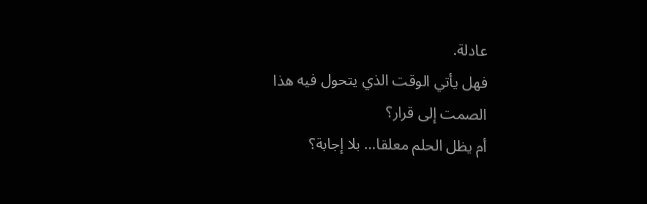عادلة.
فهل يأتي الوقت الذي يتحول فيه هذا الصمت إلى قرار؟
أم يظل الحلم معلقا… بلا إجابة؟